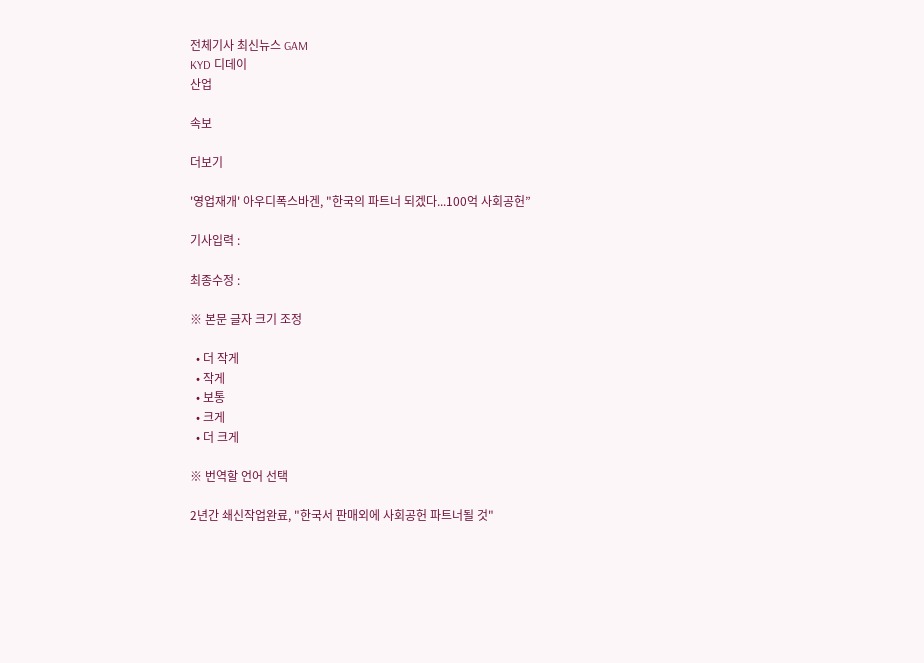전체기사 최신뉴스 GAM
KYD 디데이
산업

속보

더보기

'영업재개' 아우디폭스바겐, "한국의 파트너 되겠다...100억 사회공헌”

기사입력 :

최종수정 :

※ 본문 글자 크기 조정

  • 더 작게
  • 작게
  • 보통
  • 크게
  • 더 크게

※ 번역할 언어 선택

2년간 쇄신작업완료, "한국서 판매외에 사회공헌 파트너될 것"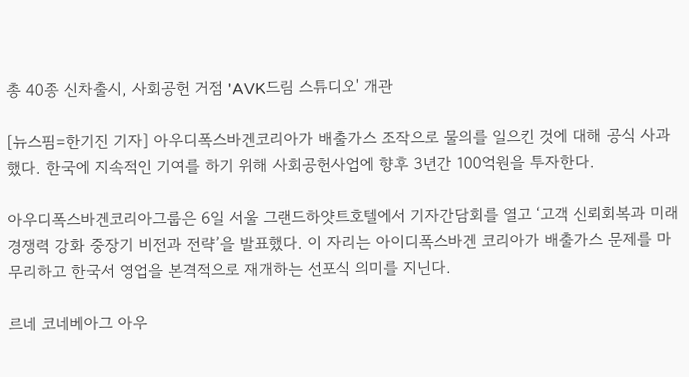총 40종 신차출시, 사회공헌 거점 'AVK드림 스튜디오' 개관

[뉴스핌=한기진 기자] 아우디폭스바겐코리아가 배출가스 조작으로 물의를 일으킨 것에 대해 공식 사과했다. 한국에 지속적인 기여를 하기 위해 사회공헌사업에 향후 3년간 100억원을 투자한다.

아우디폭스바겐코리아그룹은 6일 서울 그랜드하얏트호텔에서 기자간담회를 열고 ‘고객 신뢰회복과 미래 경쟁력 강화 중장기 비전과 전략’을 발표했다. 이 자리는 아이디폭스바겐 코리아가 배출가스 문제를 마무리하고 한국서 영업을 본격적으로 재개하는 선포식 의미를 지닌다.

르네 코네베아그 아우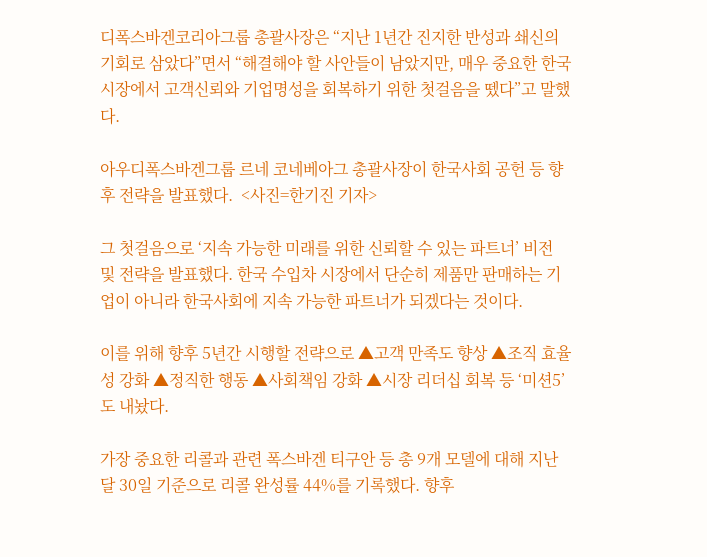디폭스바겐코리아그룹 총괄사장은 “지난 1년간 진지한 반성과 쇄신의 기회로 삼았다”면서 “해결해야 할 사안들이 남았지만, 매우 중요한 한국시장에서 고객신뢰와 기업명성을 회복하기 위한 첫걸음을 뗐다”고 말했다.

아우디폭스바겐그룹 르네 코네베아그 총괄사장이 한국사회 공헌 등 향후 전략을 발표했다.  <사진=한기진 기자>

그 첫걸음으로 ‘지속 가능한 미래를 위한 신뢰할 수 있는 파트너’ 비전 및 전략을 발표했다. 한국 수입차 시장에서 단순히 제품만 판매하는 기업이 아니라 한국사회에 지속 가능한 파트너가 되겠다는 것이다.

이를 위해 향후 5년간 시행할 전략으로 ▲고객 만족도 향상 ▲조직 효율성 강화 ▲정직한 행동 ▲사회책임 강화 ▲시장 리더십 회복 등 ‘미션5’도 내놨다.

가장 중요한 리콜과 관련 폭스바겐 티구안 등 총 9개 모델에 대해 지난달 30일 기준으로 리콜 완성률 44%를 기록했다. 향후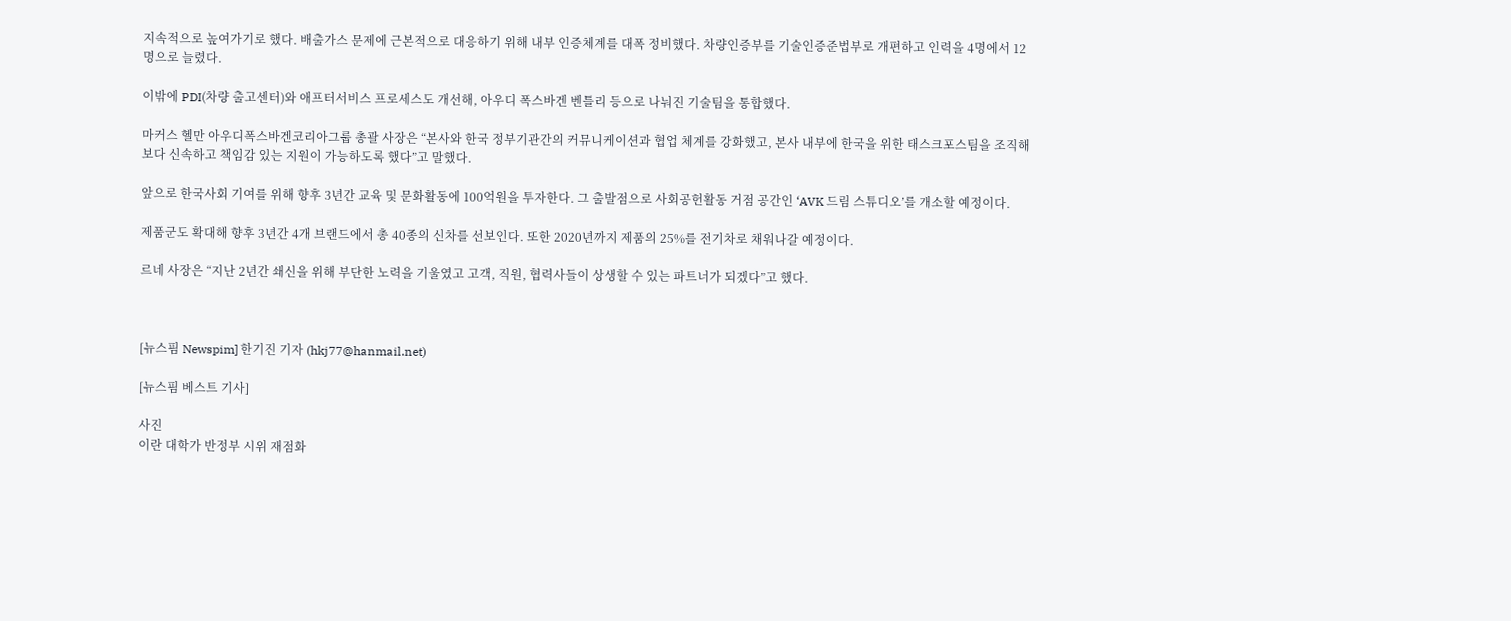지속적으로 높여가기로 했다. 배출가스 문제에 근본적으로 대응하기 위해 내부 인증체계를 대폭 정비했다. 차량인증부를 기술인증준법부로 개편하고 인력을 4명에서 12명으로 늘렸다.

이밖에 PDI(차량 출고센터)와 애프터서비스 프로세스도 개선해, 아우디 폭스바겐 벤틀리 등으로 나눠진 기술팀을 통합했다.

마커스 헬만 아우디폭스바겐코리아그룹 총괄 사장은 “본사와 한국 정부기관간의 커뮤니케이션과 협업 체계를 강화했고, 본사 내부에 한국을 위한 태스크포스팀을 조직해 보다 신속하고 책임감 있는 지원이 가능하도록 했다”고 말했다.

앞으로 한국사회 기여를 위해 향후 3년간 교육 및 문화활동에 100억원을 투자한다. 그 출발점으로 사회공헌활동 거점 공간인 ‘AVK 드림 스튜디오’를 개소할 예정이다.

제품군도 확대해 향후 3년간 4개 브랜드에서 총 40종의 신차를 선보인다. 또한 2020년까지 제품의 25%를 전기차로 채워나갈 예정이다.

르네 사장은 “지난 2년간 쇄신을 위해 부단한 노력을 기울였고 고객, 직원, 협력사들이 상생할 수 있는 파트너가 되겠다”고 했다.



[뉴스핌 Newspim] 한기진 기자 (hkj77@hanmail.net)

[뉴스핌 베스트 기사]

사진
이란 대학가 반정부 시위 재점화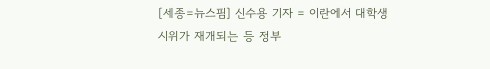[세종=뉴스핌] 신수용 기자 = 이란에서 대학생 시위가 재개되는 등 정부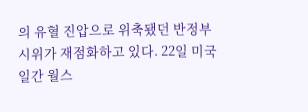의 유혈 진압으로 위축됐던 반정부 시위가 재점화하고 있다. 22일 미국 일간 월스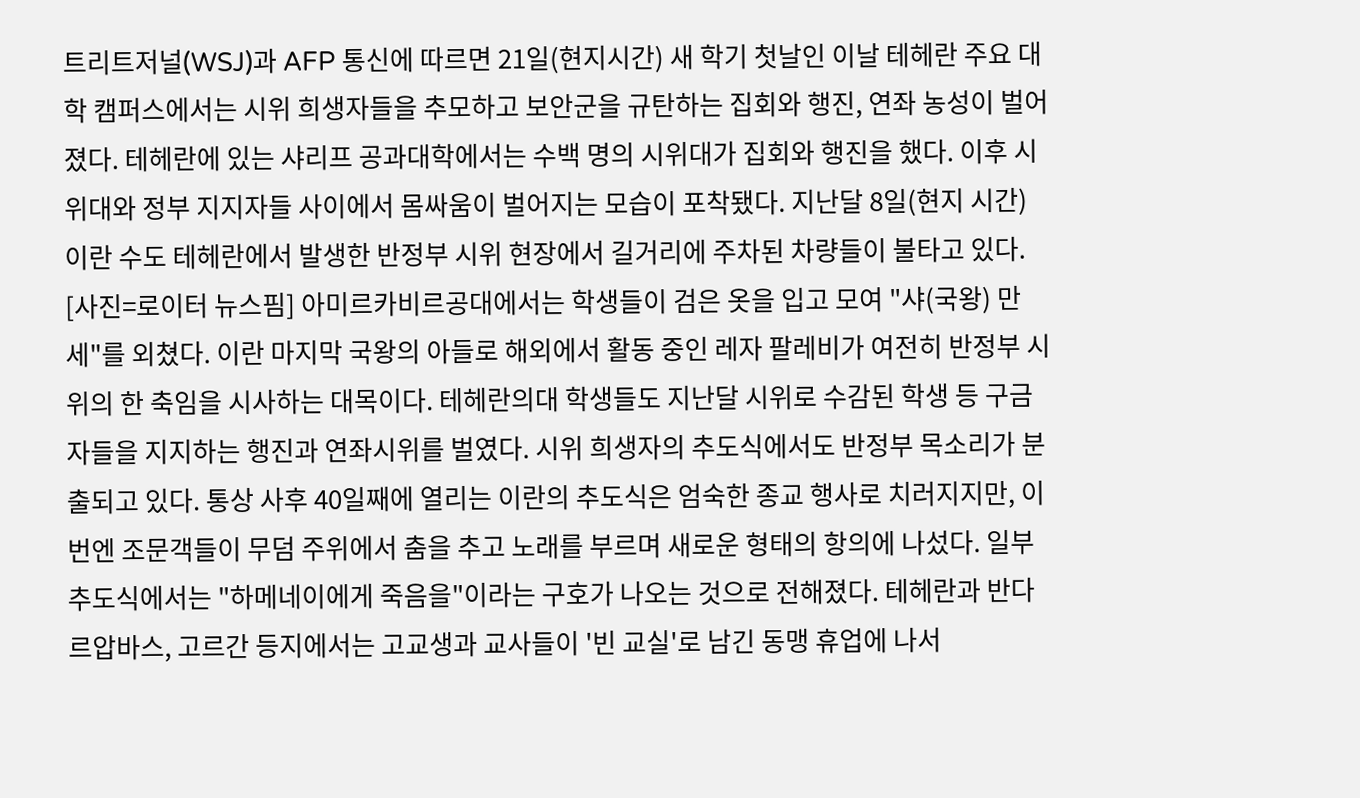트리트저널(WSJ)과 AFP 통신에 따르면 21일(현지시간) 새 학기 첫날인 이날 테헤란 주요 대학 캠퍼스에서는 시위 희생자들을 추모하고 보안군을 규탄하는 집회와 행진, 연좌 농성이 벌어졌다. 테헤란에 있는 샤리프 공과대학에서는 수백 명의 시위대가 집회와 행진을 했다. 이후 시위대와 정부 지지자들 사이에서 몸싸움이 벌어지는 모습이 포착됐다. 지난달 8일(현지 시간) 이란 수도 테헤란에서 발생한 반정부 시위 현장에서 길거리에 주차된 차량들이 불타고 있다. [사진=로이터 뉴스핌] 아미르카비르공대에서는 학생들이 검은 옷을 입고 모여 "샤(국왕) 만세"를 외쳤다. 이란 마지막 국왕의 아들로 해외에서 활동 중인 레자 팔레비가 여전히 반정부 시위의 한 축임을 시사하는 대목이다. 테헤란의대 학생들도 지난달 시위로 수감된 학생 등 구금자들을 지지하는 행진과 연좌시위를 벌였다. 시위 희생자의 추도식에서도 반정부 목소리가 분출되고 있다. 통상 사후 40일째에 열리는 이란의 추도식은 엄숙한 종교 행사로 치러지지만, 이번엔 조문객들이 무덤 주위에서 춤을 추고 노래를 부르며 새로운 형태의 항의에 나섰다. 일부 추도식에서는 "하메네이에게 죽음을"이라는 구호가 나오는 것으로 전해졌다. 테헤란과 반다르압바스, 고르간 등지에서는 고교생과 교사들이 '빈 교실'로 남긴 동맹 휴업에 나서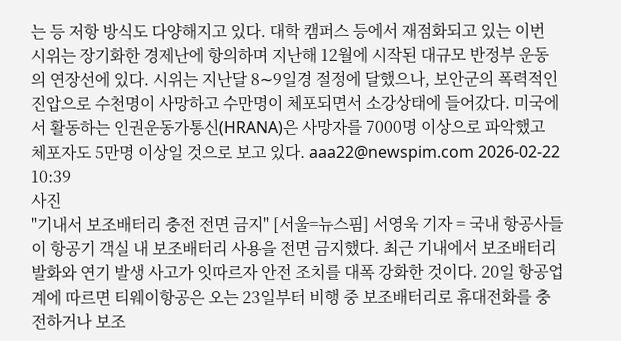는 등 저항 방식도 다양해지고 있다. 대학 캠퍼스 등에서 재점화되고 있는 이번 시위는 장기화한 경제난에 항의하며 지난해 12월에 시작된 대규모 반정부 운동의 연장선에 있다. 시위는 지난달 8∼9일경 절정에 달했으나, 보안군의 폭력적인 진압으로 수천명이 사망하고 수만명이 체포되면서 소강상태에 들어갔다. 미국에서 활동하는 인권운동가통신(HRANA)은 사망자를 7000명 이상으로 파악했고 체포자도 5만명 이상일 것으로 보고 있다. aaa22@newspim.com 2026-02-22 10:39
사진
"기내서 보조배터리 충전 전면 금지" [서울=뉴스핌] 서영욱 기자 = 국내 항공사들이 항공기 객실 내 보조배터리 사용을 전면 금지했다. 최근 기내에서 보조배터리 발화와 연기 발생 사고가 잇따르자 안전 조치를 대폭 강화한 것이다. 20일 항공업계에 따르면 티웨이항공은 오는 23일부터 비행 중 보조배터리로 휴대전화를 충전하거나 보조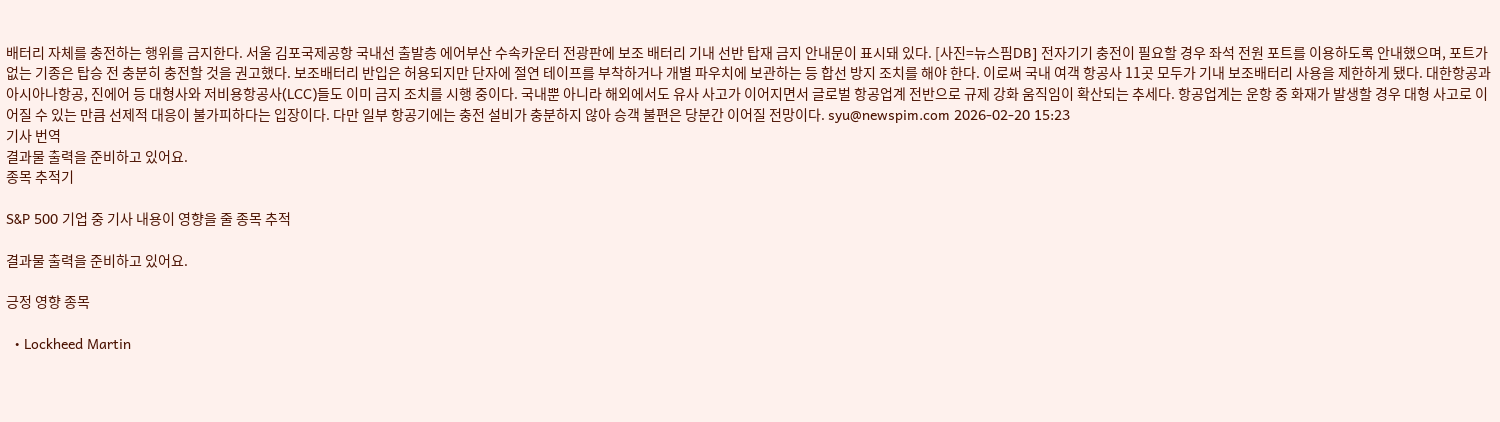배터리 자체를 충전하는 행위를 금지한다. 서울 김포국제공항 국내선 출발층 에어부산 수속카운터 전광판에 보조 배터리 기내 선반 탑재 금지 안내문이 표시돼 있다. [사진=뉴스핌DB] 전자기기 충전이 필요할 경우 좌석 전원 포트를 이용하도록 안내했으며, 포트가 없는 기종은 탑승 전 충분히 충전할 것을 권고했다. 보조배터리 반입은 허용되지만 단자에 절연 테이프를 부착하거나 개별 파우치에 보관하는 등 합선 방지 조치를 해야 한다. 이로써 국내 여객 항공사 11곳 모두가 기내 보조배터리 사용을 제한하게 됐다. 대한항공과 아시아나항공, 진에어 등 대형사와 저비용항공사(LCC)들도 이미 금지 조치를 시행 중이다. 국내뿐 아니라 해외에서도 유사 사고가 이어지면서 글로벌 항공업계 전반으로 규제 강화 움직임이 확산되는 추세다. 항공업계는 운항 중 화재가 발생할 경우 대형 사고로 이어질 수 있는 만큼 선제적 대응이 불가피하다는 입장이다. 다만 일부 항공기에는 충전 설비가 충분하지 않아 승객 불편은 당분간 이어질 전망이다. syu@newspim.com 2026-02-20 15:23
기사 번역
결과물 출력을 준비하고 있어요.
종목 추적기

S&P 500 기업 중 기사 내용이 영향을 줄 종목 추적

결과물 출력을 준비하고 있어요.

긍정 영향 종목

  • Lockheed Martin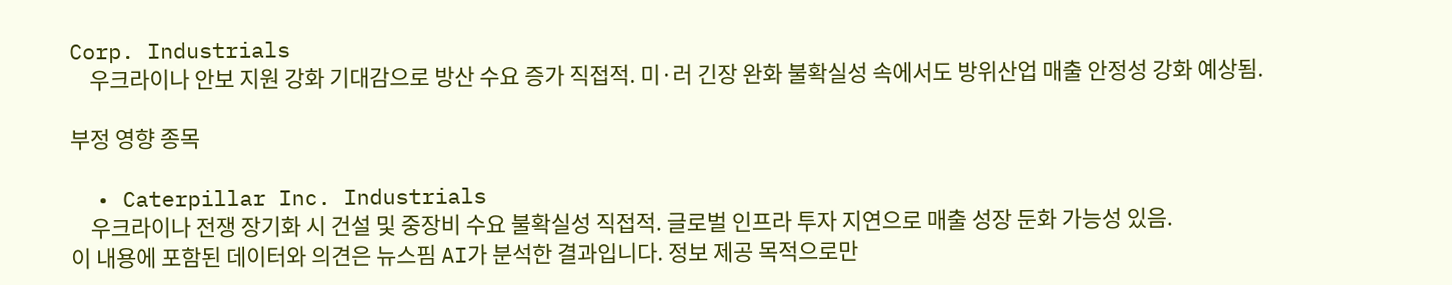Corp. Industrials
    우크라이나 안보 지원 강화 기대감으로 방산 수요 증가 직접적. 미·러 긴장 완화 불확실성 속에서도 방위산업 매출 안정성 강화 예상됨.

부정 영향 종목

  • Caterpillar Inc. Industrials
    우크라이나 전쟁 장기화 시 건설 및 중장비 수요 불확실성 직접적. 글로벌 인프라 투자 지연으로 매출 성장 둔화 가능성 있음.
이 내용에 포함된 데이터와 의견은 뉴스핌 AI가 분석한 결과입니다. 정보 제공 목적으로만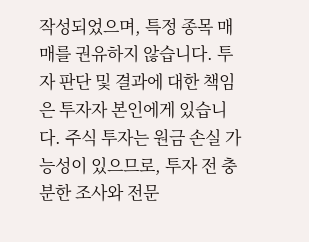작성되었으며, 특정 종목 매매를 권유하지 않습니다. 투자 판단 및 결과에 대한 책임은 투자자 본인에게 있습니다. 주식 투자는 원금 손실 가능성이 있으므로, 투자 전 충분한 조사와 전문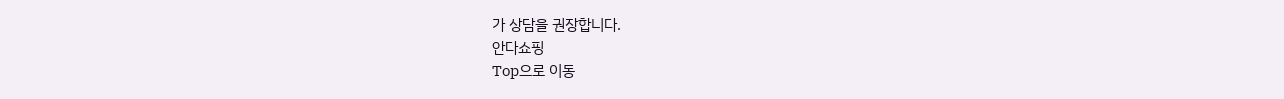가 상담을 권장합니다.
안다쇼핑
Top으로 이동